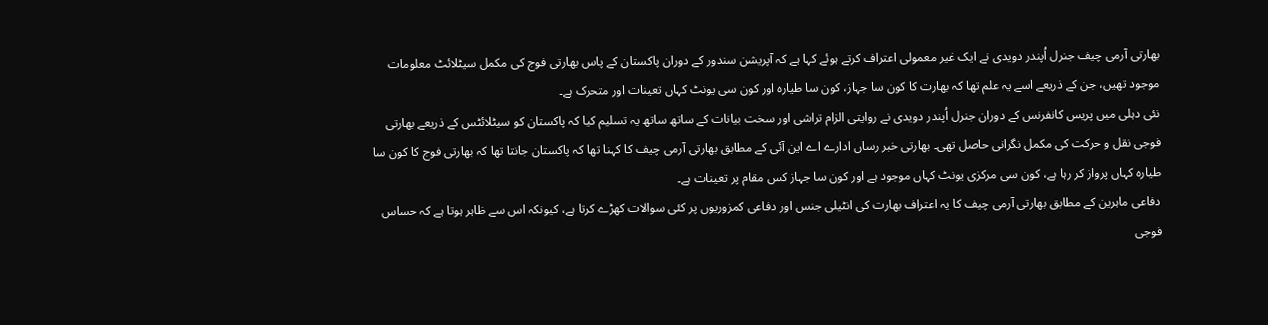بھارتی آرمی چیف جنرل اُپندر دویدی نے ایک غیر معمولی اعتراف کرتے ہوئے کہا ہے کہ آپریشن سندور کے دوران پاکستان کے پاس بھارتی فوج کی مکمل سیٹلائٹ معلومات موجود تھیں، جن کے ذریعے اسے یہ علم تھا کہ بھارت کا کون سا جہاز، کون سا طیارہ اور کون سی یونٹ کہاں تعینات اور متحرک ہے۔
نئی دہلی میں پریس کانفرنس کے دوران جنرل اُپندر دویدی نے روایتی الزام تراشی اور سخت بیانات کے ساتھ ساتھ یہ تسلیم کیا کہ پاکستان کو سیٹلائٹس کے ذریعے بھارتی فوجی نقل و حرکت کی مکمل نگرانی حاصل تھی۔ بھارتی خبر رساں ادارے اے این آئی کے مطابق بھارتی آرمی چیف کا کہنا تھا کہ پاکستان جانتا تھا کہ بھارتی فوج کا کون سا طیارہ کہاں پرواز کر رہا ہے، کون سی مرکزی یونٹ کہاں موجود ہے اور کون سا جہاز کس مقام پر تعینات ہے۔
دفاعی ماہرین کے مطابق بھارتی آرمی چیف کا یہ اعتراف بھارت کی انٹیلی جنس اور دفاعی کمزوریوں پر کئی سوالات کھڑے کرتا ہے، کیونکہ اس سے ظاہر ہوتا ہے کہ حساس فوجی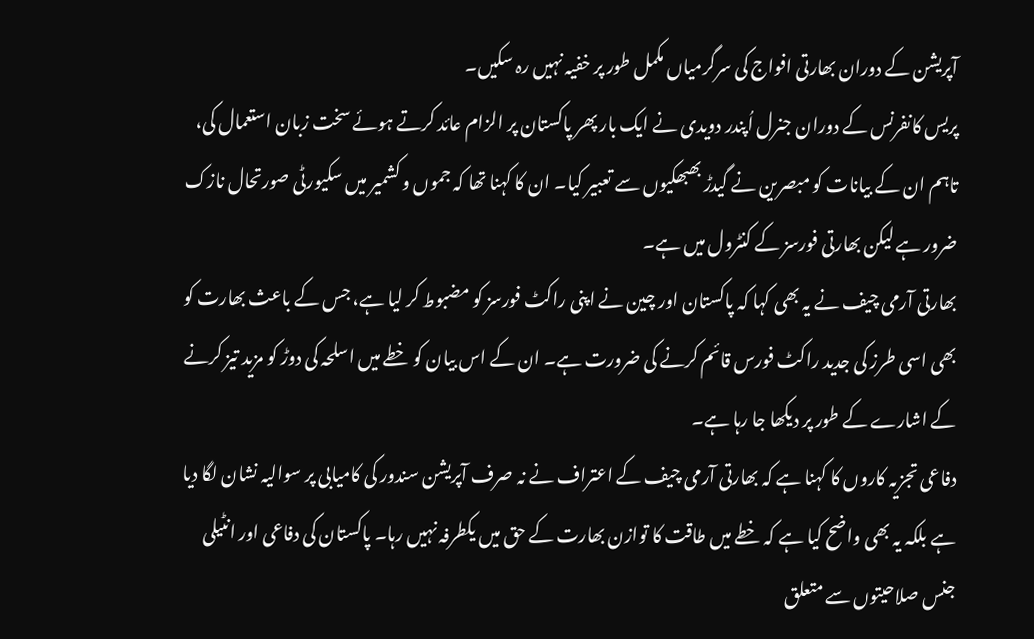آپریشن کے دوران بھارتی افواج کی سرگرمیاں مکمل طور پر خفیہ نہیں رہ سکیں۔
پریس کانفرنس کے دوران جنرل اُپندر دویدی نے ایک بار پھر پاکستان پر الزام عائد کرتے ہوئے سخت زبان استعمال کی، تاہم ان کے بیانات کو مبصرین نے گیدڑ بھبھکیوں سے تعبیر کیا۔ ان کا کہنا تھا کہ جموں و کشمیر میں سکیورٹی صورتحال نازک ضرور ہے لیکن بھارتی فورسز کے کنٹرول میں ہے۔
بھارتی آرمی چیف نے یہ بھی کہا کہ پاکستان اور چین نے اپنی راکٹ فورسز کو مضبوط کر لیا ہے، جس کے باعث بھارت کو بھی اسی طرز کی جدید راکٹ فورس قائم کرنے کی ضرورت ہے۔ ان کے اس بیان کو خطے میں اسلحہ کی دوڑ کو مزید تیز کرنے کے اشارے کے طور پر دیکھا جا رہا ہے۔
دفاعی تجزیہ کاروں کا کہنا ہے کہ بھارتی آرمی چیف کے اعتراف نے نہ صرف آپریشن سندور کی کامیابی پر سوالیہ نشان لگا دیا ہے بلکہ یہ بھی واضح کیا ہے کہ خطے میں طاقت کا توازن بھارت کے حق میں یکطرفہ نہیں رہا۔ پاکستان کی دفاعی اور انٹیلی جنس صلاحیتوں سے متعلق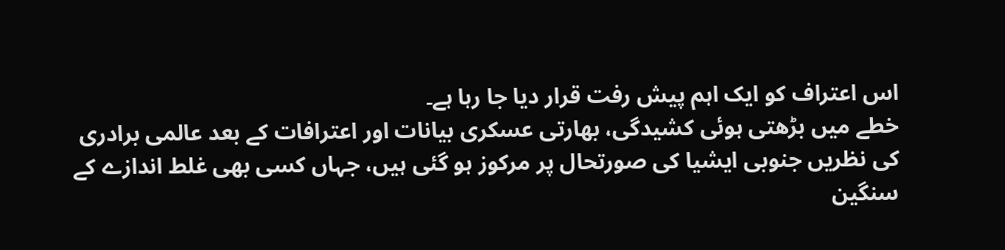اس اعتراف کو ایک اہم پیش رفت قرار دیا جا رہا ہے۔
خطے میں بڑھتی ہوئی کشیدگی، بھارتی عسکری بیانات اور اعترافات کے بعد عالمی برادری کی نظریں جنوبی ایشیا کی صورتحال پر مرکوز ہو گئی ہیں، جہاں کسی بھی غلط اندازے کے سنگین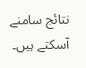نتائج سامنے آسکتے ہیں۔